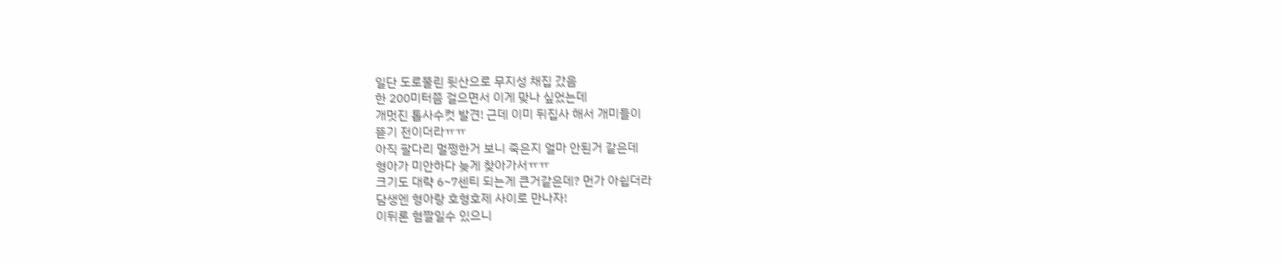일단 도로뚤린 뒷산으로 무지성 채집 갔음
한 200미터쯤 걸으면서 이게 맞나 싶었는데
개멋진 톱사수컷 발견! 근데 이미 뒤집사 해서 개미들이
뜯기 전이더라ㅠㅠ
아직 팔다리 멀쩡한거 보니 죽은지 얼마 안된거 같은데
형아가 미안하다 늦게 찾아가서ㅠㅠ
크기도 대략 6~7센티 되는게 큰거같은데? 먼가 아쉽더라
담생엔 형아랑 호형호제 사이로 만나자!
이뒤론 혐짤일수 있으니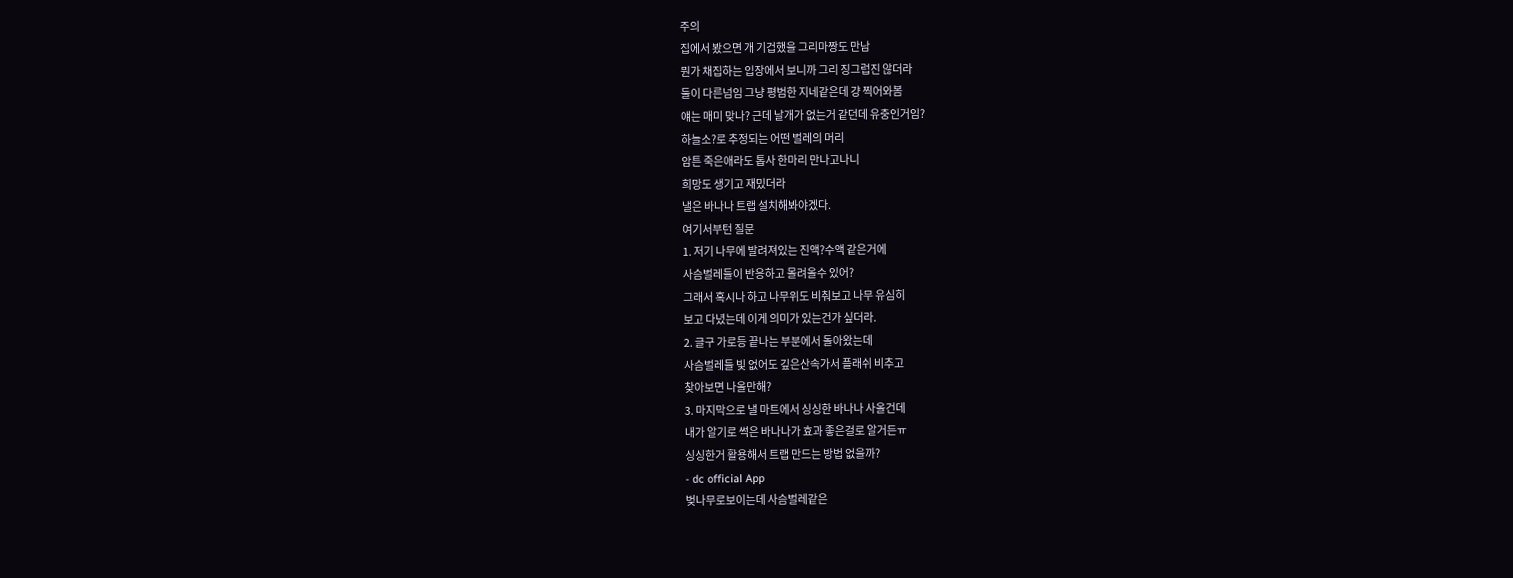주의
집에서 봤으면 개 기겁했을 그리마짱도 만남
뭔가 채집하는 입장에서 보니까 그리 징그럽진 않더라
둘이 다른넘임 그냥 평범한 지네같은데 걍 찍어와봄
얘는 매미 맞나? 근데 날개가 없는거 같던데 유충인거임?
하늘소?로 추정되는 어떤 벌레의 머리
암튼 죽은애라도 톱사 한마리 만나고나니
희망도 생기고 재밌더라
낼은 바나나 트랩 설치해봐야겠다.
여기서부턴 질문
1. 저기 나무에 발려져있는 진액?수액 같은거에
사슴벌레들이 반응하고 몰려올수 있어?
그래서 혹시나 하고 나무위도 비춰보고 나무 유심히
보고 다녔는데 이게 의미가 있는건가 싶더라.
2. 글구 가로등 끝나는 부분에서 돌아왔는데
사슴벌레들 빛 없어도 깊은산속가서 플래쉬 비추고
찾아보면 나올만해?
3. 마지막으로 낼 마트에서 싱싱한 바나나 사올건데
내가 알기로 썩은 바나나가 효과 좋은걸로 알거든ㅠ
싱싱한거 활용해서 트랩 만드는 방법 없을까?
- dc official App
벚나무로보이는데 사슴벌레같은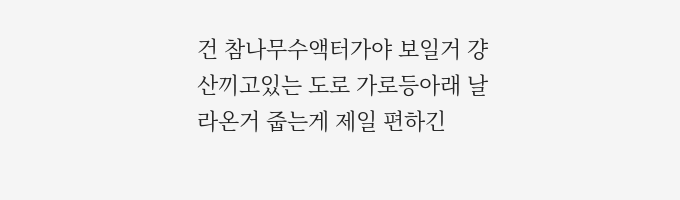건 참나무수액터가야 보일거 걍 산끼고있는 도로 가로등아래 날라온거 줍는게 제일 편하긴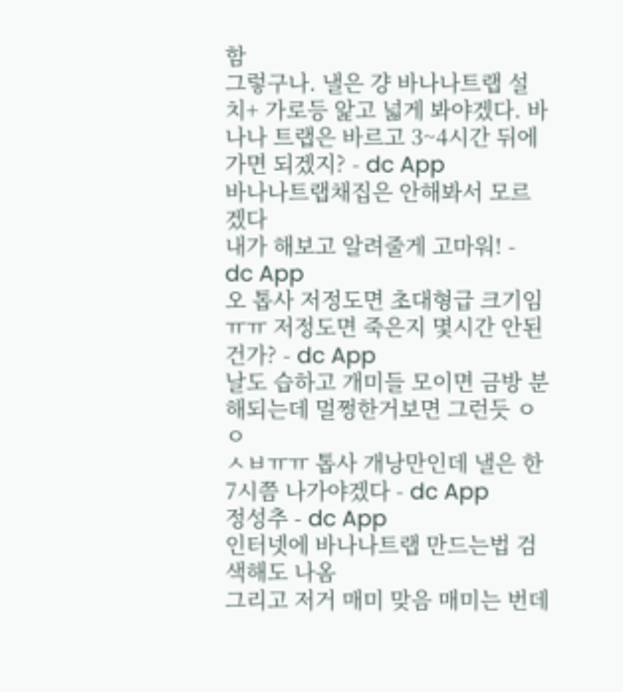함
그렇구나. 낼은 걍 바나나트랩 설치+ 가로등 앑고 넓게 봐야겠다. 바나나 트랩은 바르고 3~4시간 뒤에 가면 되겠지? - dc App
바나나트랩채집은 안해봐서 모르겠다
내가 해보고 알려줄게 고마워! - dc App
오 톱사 저정도면 초대형급 크기임
ㅠㅠ 저정도면 죽은지 몇시간 안된건가? - dc App
날도 습하고 개미들 모이면 금방 분해되는데 멀쩡한거보면 그런듯 ㅇㅇ
ㅅㅂㅠㅠ 톱사 개낭만인데 낼은 한7시쯤 나가야겠다 - dc App
정성추 - dc App
인터넷에 바나나트랩 만드는법 검색해도 나옴
그리고 저거 매미 맞음 매미는 번데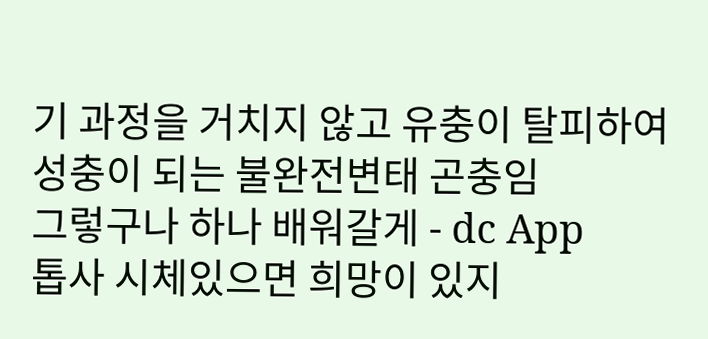기 과정을 거치지 않고 유충이 탈피하여 성충이 되는 불완전변태 곤충임
그렇구나 하나 배워갈게 - dc App
톱사 시체있으면 희망이 있지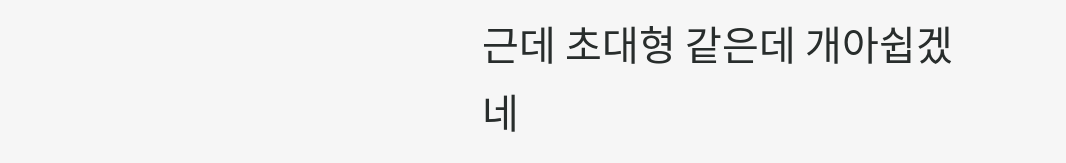근데 초대형 같은데 개아쉽겠네